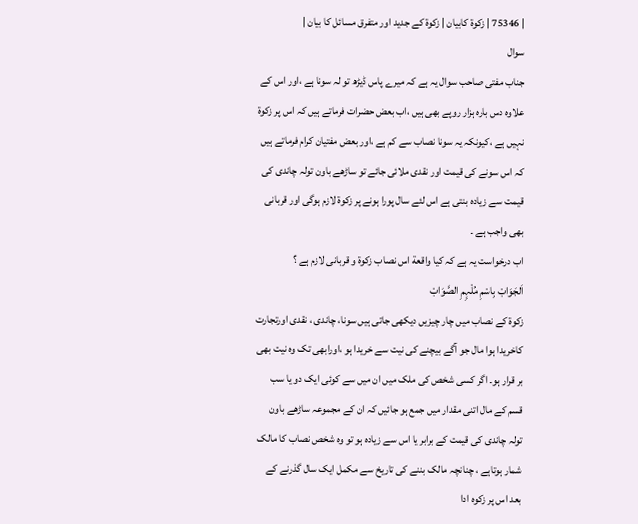| 75346 | زکوة کابیان | زکوة کے جدید اور متفرق مسائل کا بیان |
سوال
جناب مفتی صاحب سوال یہ ہے کہ میرے پاس ڈیڑھ تو لہ سونا ہے ،اور اس کے علاوہ دس بارہ ہزار روپے بھی ہیں ،اب بعض حضرات فرماتے ہیں کہ اس پر زکوة نہیں ہے ،کیونکہ یہ سونا نصاب سے کم ہے ،اور بعض مفتیان کرام فرماتے ہیں کہ اس سونے کی قیمت اور نقدی ملائی جائے تو ساڑھے باون تولہ چاندی کی قیمت سے زیادہ بنتی ہے اس لئے سال پورا ہونے پر زکوة لازم ہوگی اور قربانی بھی واجب ہے ۔
اب درخواست یہ ہے کہ کیا واقعة اس نصاب زکوة و قربانی لازم ہے ؟
اَلجَوَابْ بِاسْمِ مُلْہِمِ الصَّوَابْ
زکوة کے نصاب میں چار چیزیں دیکھی جاتی ہیں سونا، چاندی ، نقدی اورتجارت کاخریدا ہوا مال جو آگے بیچنے کی نیت سے خریدا ہو ،اورابھی تک وہ نیت بھی بر قرار ہو۔ اگر کسی شخص کی ملک میں ان میں سے کوئی ایک دو یا سب قسم کے مال اتنی مقدار میں جمع ہو جائیں کہ ان کے مجموعہ ساڑھے باون تولہ چاندی کی قیمت کے برابر یا اس سے زیادہ ہو تو وہ شخص نصاب کا مالک شمار ہوتاہے ، چنانچہ مالک بننے کی تاریخ سے مکمل ایک سال گذرنے کے بعد اس پر زکوہ ادا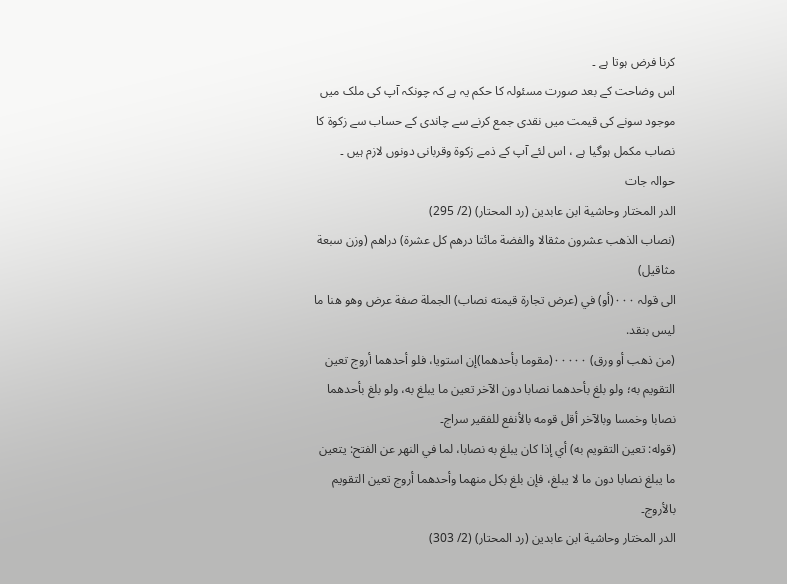کرنا فرض ہوتا ہے ۔
اس وضاحت کے بعد صورت مسئولہ کا حکم یہ ہے کہ چونکہ آپ کی ملک میں موجود سونے کی قیمت میں نقدی جمع کرنے سے چاندی کے حساب سے زکوة کا نصاب مکمل ہوگیا ہے ، اس لئے آپ کے ذمے زکوة وقربانی دونوں لازم ہیں ۔
حوالہ جات
الدر المختار وحاشية ابن عابدين (رد المحتار) (2/ 295)
(نصاب الذهب عشرون مثقالا والفضة مائتا درهم كل عشرة) دراهم (وزن سبعة مثاقيل)
الی قولہ ۰۰۰(أو) في (عرض تجارة قيمته نصاب) الجملة صفة عرض وهو هنا ما ليس بنقد.
(من ذهب أو ورق) ۰۰۰۰۰(مقوما بأحدهما)إن استويا، فلو أحدهما أروج تعين التقويم به؛ ولو بلغ بأحدهما نصابا دون الآخر تعين ما يبلغ به، ولو بلغ بأحدهما نصابا وخمسا وبالآخر أقل قومه بالأنفع للفقير سراج۔
(قوله: تعين التقويم به) أي إذا كان يبلغ به نصابا، لما في النهر عن الفتح: يتعين ما يبلغ نصابا دون ما لا يبلغ، فإن بلغ بكل منهما وأحدهما أروج تعين التقويم بالأروج۔
الدر المختار وحاشية ابن عابدين (رد المحتار) (2/ 303)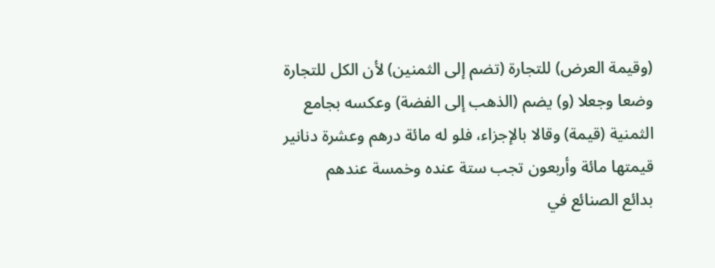(وقيمة العرض) للتجارة (تضم إلى الثمنين) لأن الكل للتجارة وضعا وجعلا (و) يضم (الذهب إلى الفضة) وعكسه بجامع الثمنية (قيمة) وقالا بالإجزاء، فلو له مائة درهم وعشرة دنانير قيمتها مائة وأربعون تجب ستة عنده وخمسة عندهم
بدائع الصنائع في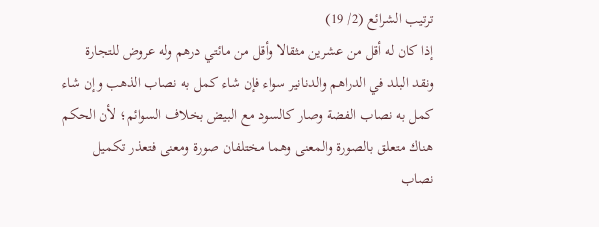ترتيب الشرائع (2/ 19)
إذا كان له أقل من عشرين مثقالا وأقل من مائتي درهم وله عروض للتجارة ونقد البلد في الدراهم والدنانير سواء فإن شاء كمل به نصاب الذهب وإن شاء كمل به نصاب الفضة وصار كالسود مع البيض بخلاف السوائم؛ لأن الحكم هناك متعلق بالصورة والمعنى وهما مختلفان صورة ومعنى فتعذر تكميل نصاب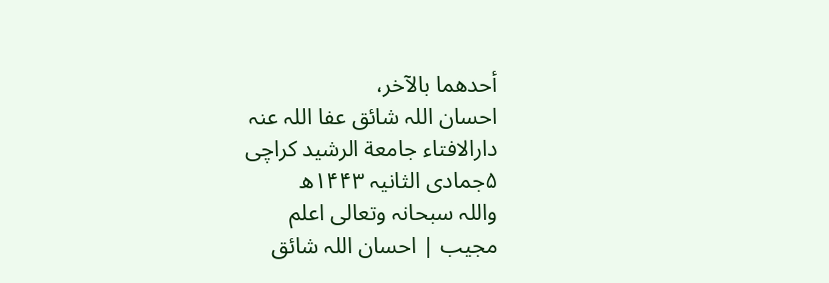أحدهما بالآخر،
احسان اللہ شائق عفا اللہ عنہ
دارالافتاء جامعة الرشید کراچی
۵جمادی الثانیہ ١۴۴۳ھ
واللہ سبحانہ وتعالی اعلم
مجیب | احسان اللہ شائق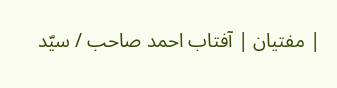| مفتیان | آفتاب احمد صاحب / سیّد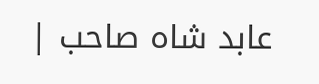عابد شاہ صاحب |